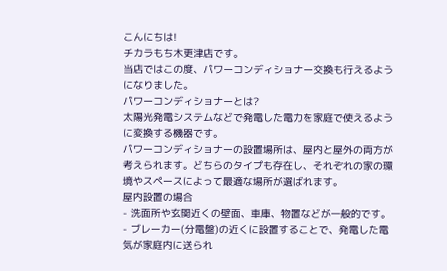こんにちは!
チカラもち木更津店です。
当店ではこの度、パワーコンディショナー交換も行えるようになりました。
パワーコンディショナーとは?
太陽光発電システムなどで発電した電力を家庭で使えるように変換する機器です。
パワーコンディショナーの設置場所は、屋内と屋外の両方が考えられます。どちらのタイプも存在し、それぞれの家の環境やスペースによって最適な場所が選ばれます。
屋内設置の場合
- 洗面所や玄関近くの壁面、車庫、物置などが一般的です。
- ブレーカー(分電盤)の近くに設置することで、発電した電気が家庭内に送られ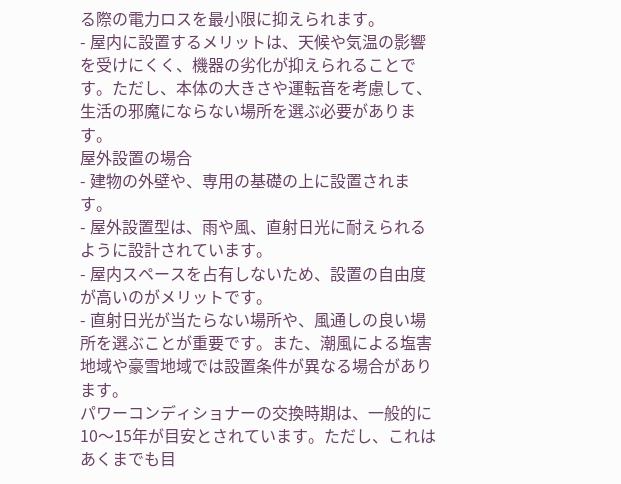る際の電力ロスを最小限に抑えられます。
- 屋内に設置するメリットは、天候や気温の影響を受けにくく、機器の劣化が抑えられることです。ただし、本体の大きさや運転音を考慮して、生活の邪魔にならない場所を選ぶ必要があります。
屋外設置の場合
- 建物の外壁や、専用の基礎の上に設置されます。
- 屋外設置型は、雨や風、直射日光に耐えられるように設計されています。
- 屋内スペースを占有しないため、設置の自由度が高いのがメリットです。
- 直射日光が当たらない場所や、風通しの良い場所を選ぶことが重要です。また、潮風による塩害地域や豪雪地域では設置条件が異なる場合があります。
パワーコンディショナーの交換時期は、一般的に10〜15年が目安とされています。ただし、これはあくまでも目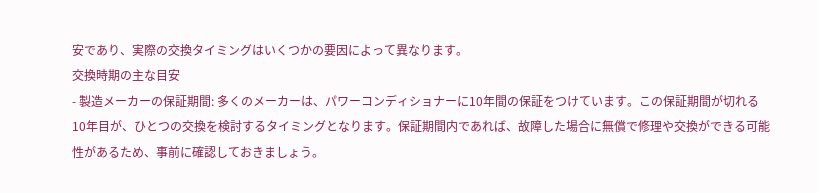安であり、実際の交換タイミングはいくつかの要因によって異なります。
交換時期の主な目安
- 製造メーカーの保証期間: 多くのメーカーは、パワーコンディショナーに10年間の保証をつけています。この保証期間が切れる10年目が、ひとつの交換を検討するタイミングとなります。保証期間内であれば、故障した場合に無償で修理や交換ができる可能性があるため、事前に確認しておきましょう。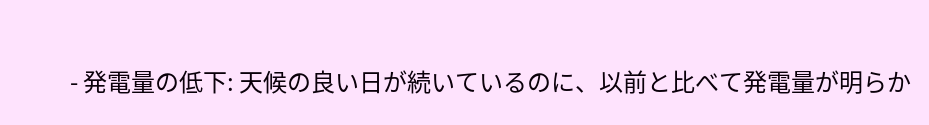- 発電量の低下: 天候の良い日が続いているのに、以前と比べて発電量が明らか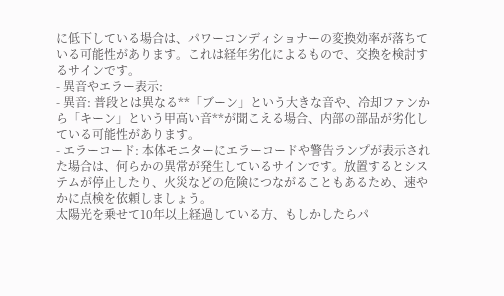に低下している場合は、パワーコンディショナーの変換効率が落ちている可能性があります。これは経年劣化によるもので、交換を検討するサインです。
- 異音やエラー表示:
- 異音: 普段とは異なる**「ブーン」という大きな音や、冷却ファンから「キーン」という甲高い音**が聞こえる場合、内部の部品が劣化している可能性があります。
- エラーコード: 本体モニターにエラーコードや警告ランプが表示された場合は、何らかの異常が発生しているサインです。放置するとシステムが停止したり、火災などの危険につながることもあるため、速やかに点検を依頼しましょう。
太陽光を乗せて10年以上経過している方、もしかしたらパ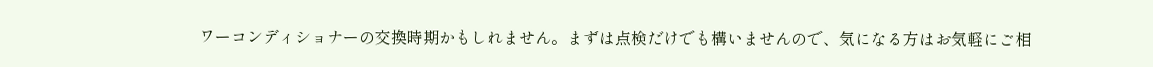ワーコンディショナーの交換時期かもしれません。まずは点検だけでも構いませんので、気になる方はお気軽にご相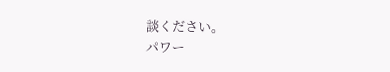談ください。
パワー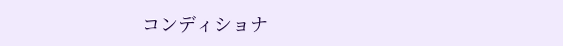コンディショナ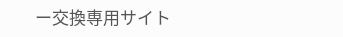ー交換専用サイト